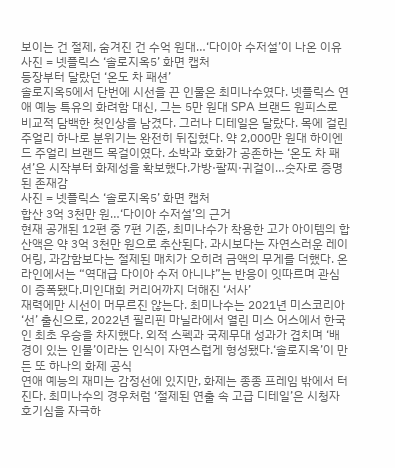보이는 건 절제, 숨겨진 건 수억 원대…‘다이아 수저설’이 나온 이유
사진 = 넷플릭스 ‘솔로지옥5’ 화면 캡처
등장부터 달랐던 ‘온도 차 패션’
솔로지옥5에서 단번에 시선을 끈 인물은 최미나수였다. 넷플릭스 연애 예능 특유의 화려함 대신, 그는 5만 원대 SPA 브랜드 원피스로 비교적 담백한 첫인상을 남겼다. 그러나 디테일은 달랐다. 목에 걸린 주얼리 하나로 분위기는 완전히 뒤집혔다. 약 2,000만 원대 하이엔드 주얼리 브랜드 목걸이였다. 소박과 호화가 공존하는 ‘온도 차 패션’은 시작부터 화제성을 확보했다.가방·팔찌·귀걸이…숫자로 증명된 존재감
사진 = 넷플릭스 ‘솔로지옥5’ 화면 캡처
합산 3억 3천만 원…‘다이아 수저설’의 근거
현재 공개된 12편 중 7편 기준, 최미나수가 착용한 고가 아이템의 합산액은 약 3억 3천만 원으로 추산된다. 과시보다는 자연스러운 레이어링, 과감함보다는 절제된 매치가 오히려 금액의 무게를 더했다. 온라인에서는 “역대급 다이아 수저 아니냐”는 반응이 잇따르며 관심이 증폭됐다.미인대회 커리어까지 더해진 ‘서사’
재력에만 시선이 머무르진 않는다. 최미나수는 2021년 미스코리아 ‘선’ 출신으로, 2022년 필리핀 마닐라에서 열린 미스 어스에서 한국인 최초 우승을 차지했다. 외적 스펙과 국제무대 성과가 겹치며 ‘배경이 있는 인물’이라는 인식이 자연스럽게 형성됐다.‘솔로지옥’이 만든 또 하나의 화제 공식
연애 예능의 재미는 감정선에 있지만, 화제는 종종 프레임 밖에서 터진다. 최미나수의 경우처럼 ‘절제된 연출 속 고급 디테일’은 시청자 호기심을 자극하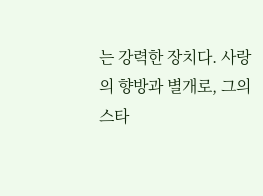는 강력한 장치다. 사랑의 향방과 별개로, 그의 스타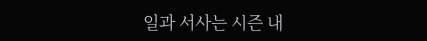일과 서사는 시즌 내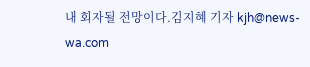내 회자될 전망이다.김지혜 기자 kjh@news-wa.com